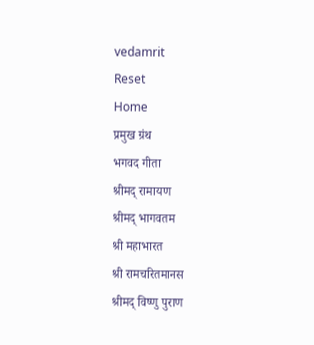vedamrit
Reset
Home
प्रमुख ग्रंथ
भगवद गीता
श्रीमद् रामायण
श्रीमद् भागवतम
श्री महाभारत
श्री रामचरितमानस
श्रीमद् विष्णु पुराण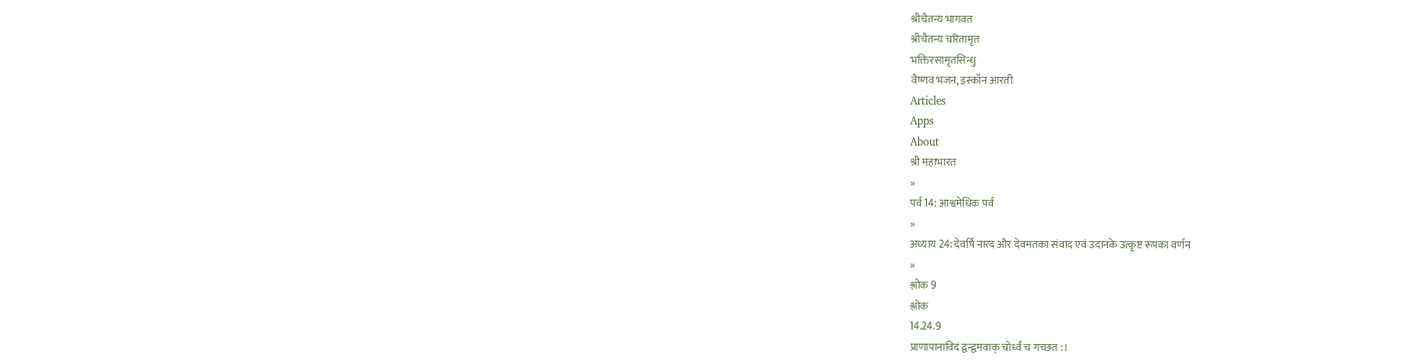श्रीचैतन्य भागवत
श्रीचैतन्य चरितामृत
भक्तिरसामृतसिन्धु
वैष्णव भजन, इस्कॉन आरती
Articles
Apps
About
श्री महाभारत
»
पर्व 14: आश्वमेधिक पर्व
»
अध्याय 24: देवर्षि नारद और देवमतका संवाद एवं उदानके उत्कृष्ट रूपका वर्णन
»
श्लोक 9
श्लोक
14.24.9
प्राणापानाविदं द्वन्द्वमवाक् चोर्ध्वं च गच्छत:।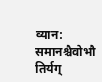व्यान: समानश्चैवोभौ तिर्यग्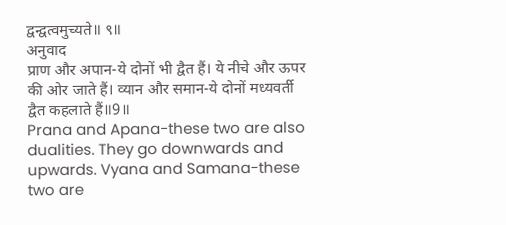द्वन्द्वत्वमुच्यते॥ ९॥
अनुवाद
प्राण और अपान-ये दोनों भी द्वैत हैं। ये नीचे और ऊपर की ओर जाते हैं। व्यान और समान-ये दोनों मध्यवर्ती द्वैत कहलाते हैं॥9॥
Prana and Apana-these two are also dualities. They go downwards and upwards. Vyana and Samana-these two are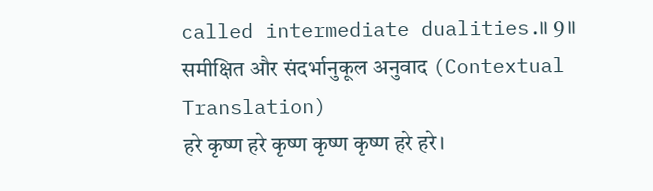called intermediate dualities.॥ 9॥
समीक्षित और संदर्भानुकूल अनुवाद (Contextual Translation)
हरे कृष्ण हरे कृष्ण कृष्ण कृष्ण हरे हरे।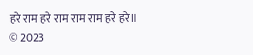हरे राम हरे राम राम राम हरे हरे॥
© 2023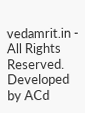vedamrit.in - All Rights Reserved. Developed by ACd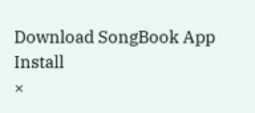Download SongBook App
Install
×